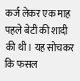कर्ज लेकर एक माह पहले बेटी की शादी की थी। यह सोचकर कि फसल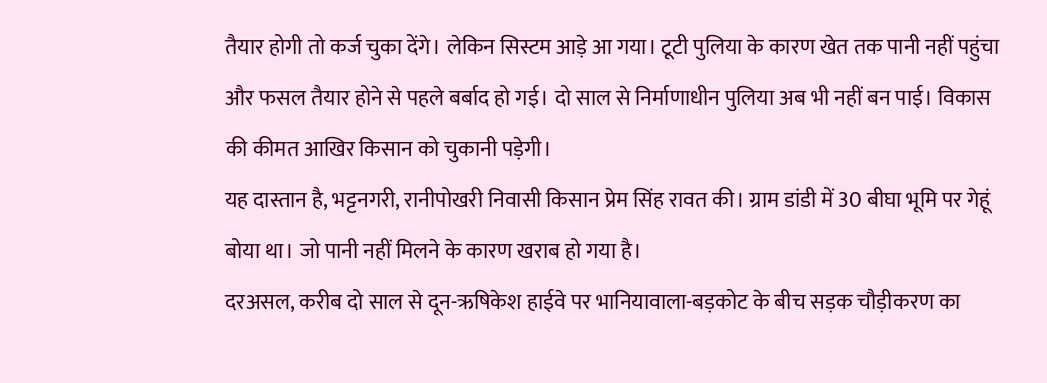तैयार होगी तो कर्ज चुका देंगे। लेकिन सिस्टम आड़े आ गया। टूटी पुलिया के कारण खेत तक पानी नहीं पहुंचा और फसल तैयार होने से पहले बर्बाद हो गई। दो साल से निर्माणाधीन पुलिया अब भी नहीं बन पाई। विकास की कीमत आखिर किसान को चुकानी पड़ेगी।
यह दास्तान है, भट्टनगरी, रानीपोखरी निवासी किसान प्रेम सिंह रावत की। ग्राम डांडी में 30 बीघा भूमि पर गेहूं बोया था। जो पानी नहीं मिलने के कारण खराब हो गया है।
दरअसल, करीब दो साल से दून-ऋषिकेश हाईवे पर भानियावाला-बड़कोट के बीच सड़क चौड़ीकरण का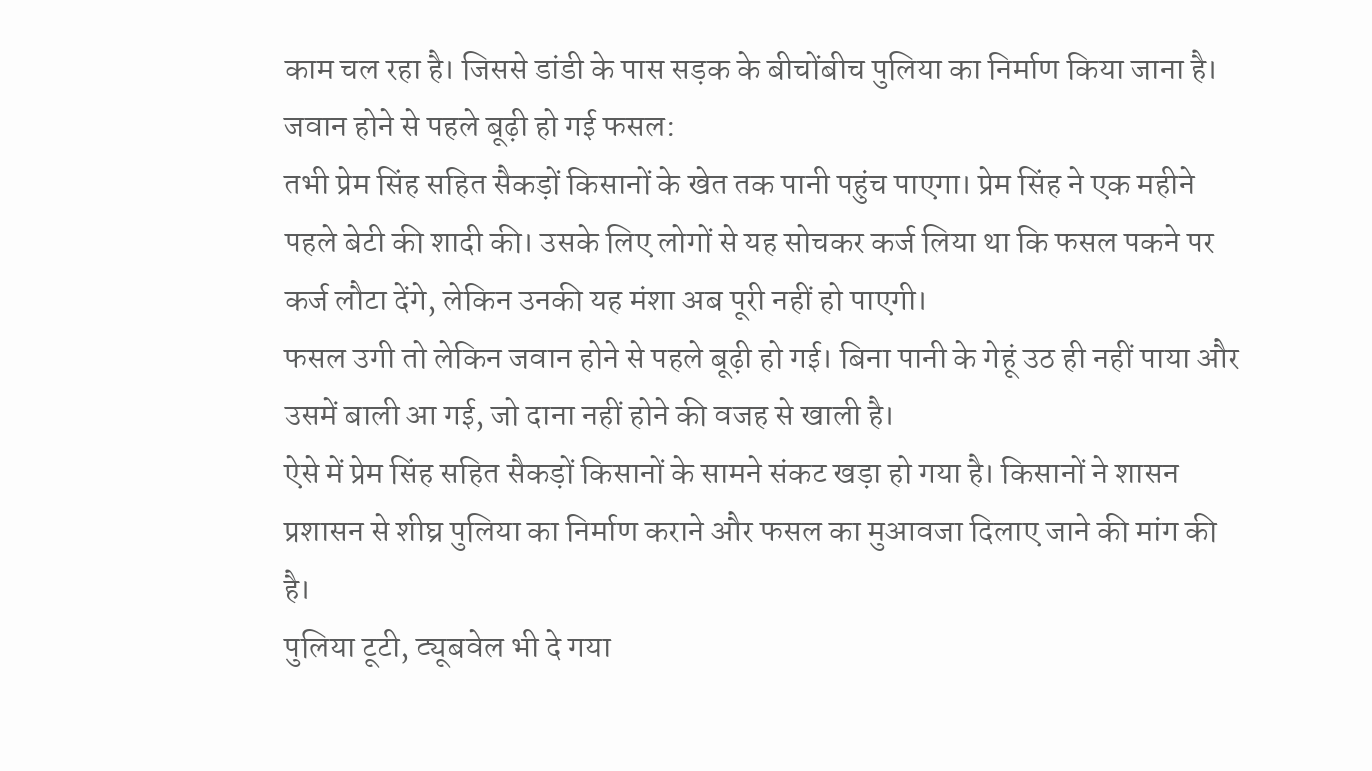काम चल रहा है। जिससे डांडी के पास सड़क के बीचोंबीच पुलिया का निर्माण किया जाना है।
जवान होने से पहले बूढ़ी हो गई फसल:
तभी प्रेम सिंह सहित सैकड़ों किसानों के खेत तक पानी पहुंच पाएगा। प्रेम सिंह ने एक महीने पहले बेटी की शादी की। उसके लिए लोगों से यह सोचकर कर्ज लिया था कि फसल पकने पर कर्ज लौटा देंगे, लेकिन उनकी यह मंशा अब पूरी नहीं हो पाएगी।
फसल उगी तो लेकिन जवान होने से पहले बूढ़ी हो गई। बिना पानी के गेहूं उठ ही नहीं पाया और उसमें बाली आ गई, जो दाना नहीं होने की वजह से खाली है।
ऐसे में प्रेम सिंह सहित सैकड़ों किसानों के सामने संकट खड़ा हो गया है। किसानों ने शासन प्रशासन से शीघ्र पुलिया का निर्माण कराने और फसल का मुआवजा दिलाए जाने की मांग की है।
पुलिया टूटी, ट्यूबवेल भी दे गया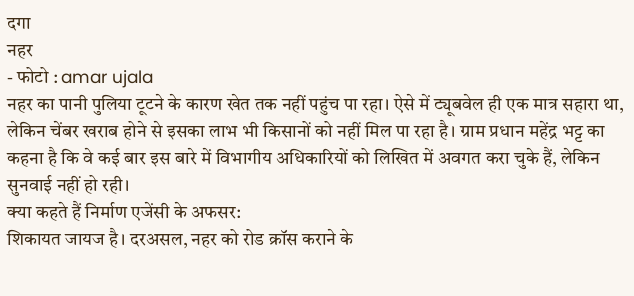दगा
नहर
- फोटो : amar ujala
नहर का पानी पुलिया टूटने के कारण खेत तक नहीं पहुंच पा रहा। ऐसे में ट्यूबवेल ही एक मात्र सहारा था, लेकिन चेंबर खराब होने से इसका लाभ भी किसानों को नहीं मिल पा रहा है। ग्राम प्रधान महेंद्र भट्ट का कहना है कि वे कई बार इस बारे में विभागीय अधिकारियों को लिखित में अवगत करा चुके हैं, लेकिन सुनवाई नहीं हो रही।
क्या कहते हैं निर्माण एजेंसी के अफसर:
शिकायत जायज है। दरअसल, नहर को रोड क्रॉस कराने के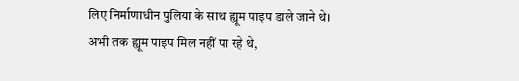लिए निर्माणाधीन पुलिया के साथ ह्यूम पाइप डाले जाने थे। अभी तक ह्यूम पाइप मिल नहीं पा रहे थे,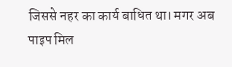जिससे नहर का कार्य बाधित था। मगर अब पाइप मिल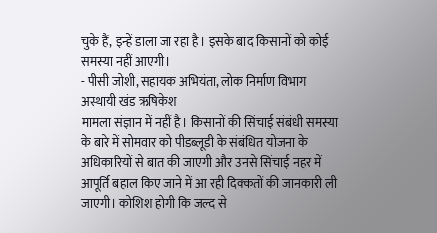चुके हैं, इन्हें डाला जा रहा है। इसके बाद किसानों को कोई समस्या नहीं आएगी।
- पीसी जोशी, सहायक अभियंता, लोक निर्माण विभाग अस्थायी खंड ऋषिकेश
मामला संज्ञान में नहीं है। किसानों की सिंचाई संबंधी समस्या के बारे में सोमवार को पीडब्लूडी के संबंधित योजना के अधिकारियों से बात की जाएगी और उनसे सिंचाई नहर में आपूर्ति बहाल किए जाने में आ रही दिक्कतों की जानकारी ली जाएगी। कोशिश होगी कि जल्द से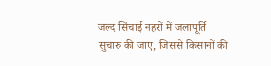जल्द सिंचाई नहरों में जलापूर्ति सुचारु की जाए, जिससे किसानों की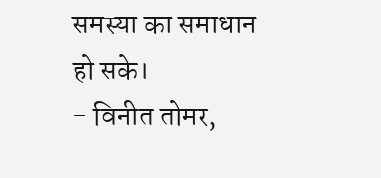समस्या का समाधान हो सके।
- विनीत तोमर,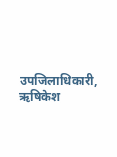उपजिलाधिकारी, ऋषिकेश